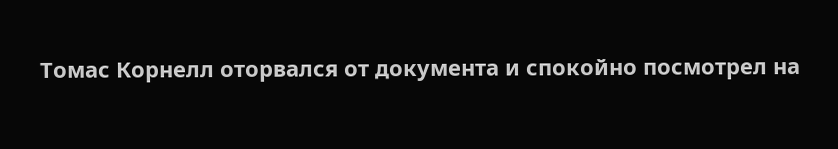Томас Корнелл оторвался от документа и спокойно посмотрел на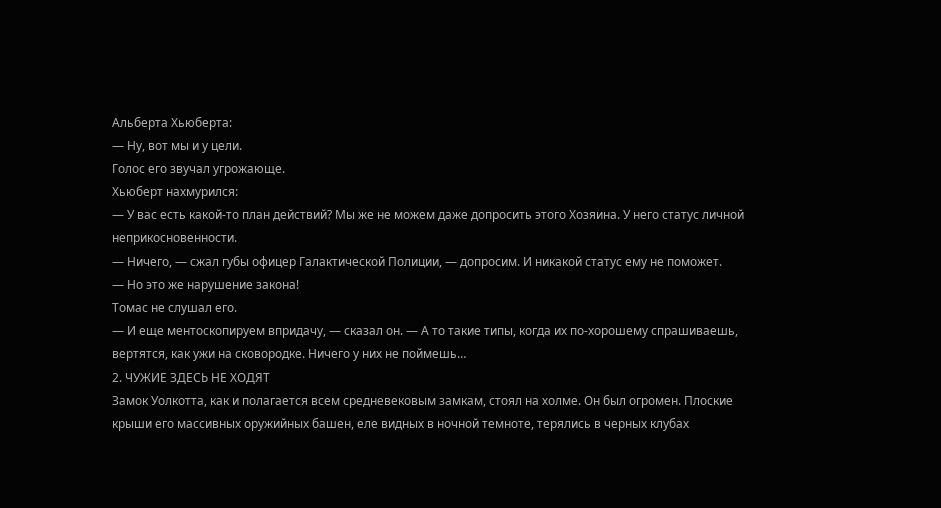Альберта Хьюберта:
― Ну, вот мы и у цели.
Голос его звучал угрожающе.
Хьюберт нахмурился:
― У вас есть какой-то план действий? Мы же не можем даже допросить этого Хозяина. У него статус личной неприкосновенности.
― Ничего, ― сжал губы офицер Галактической Полиции, ― допросим. И никакой статус ему не поможет.
― Но это же нарушение закона!
Томас не слушал его.
― И еще ментоскопируем впридачу, ― сказал он. — А то такие типы, когда их по-хорошему спрашиваешь, вертятся, как ужи на сковородке. Ничего у них не поймешь…
2. ЧУЖИЕ ЗДЕСЬ НЕ ХОДЯТ
Замок Уолкотта, как и полагается всем средневековым замкам, стоял на холме. Он был огромен. Плоские крыши его массивных оружийных башен, еле видных в ночной темноте, терялись в черных клубах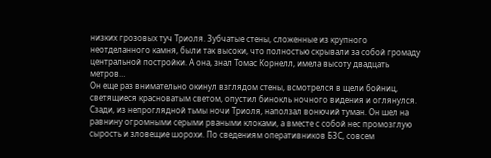низких грозовых туч Триоля. Зубчатые стены, сложенные из крупного неотделанного камня, были так высоки, что полностью скрывали за собой громаду центральной постройки. А она, знал Томас Корнелл, имела высоту двадцать метров…
Он еще раз внимательно окинул взглядом стены, всмотрелся в щели бойниц, светящиеся красноватым светом, опустил бинокль ночного видения и оглянулся. Сзади, из непроглядной тьмы ночи Триоля, наползал вонючий туман. Он шел на равнину огромными серыми рваными клоками, а вместе с собой нес промозглую сырость и зловещие шорохи. По сведениям оперативников БЗС, совсем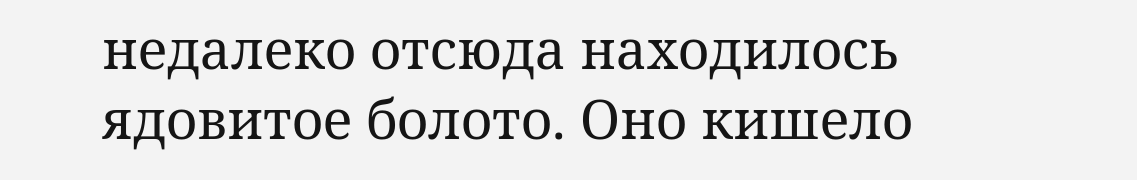недалеко отсюда находилось ядовитое болото. Оно кишело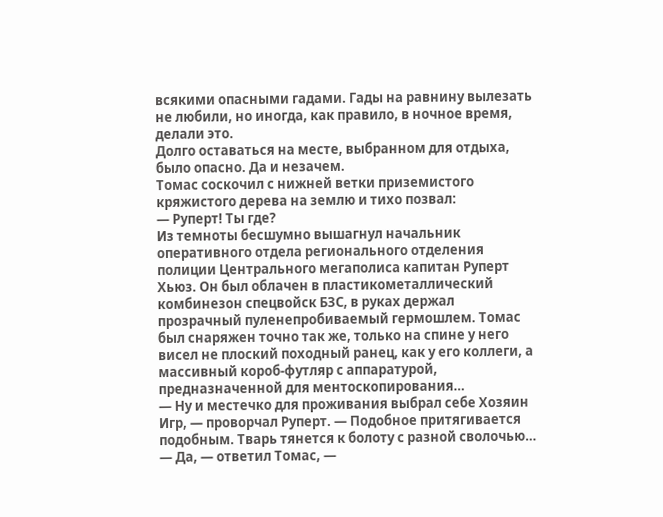всякими опасными гадами. Гады на равнину вылезать не любили, но иногда, как правило, в ночное время, делали это.
Долго оставаться на месте, выбранном для отдыха, было опасно. Да и незачем.
Томас соскочил с нижней ветки приземистого кряжистого дерева на землю и тихо позвал:
― Руперт! Ты где?
Из темноты бесшумно вышагнул начальник оперативного отдела регионального отделения полиции Центрального мегаполиса капитан Руперт Хьюз. Он был облачен в пластикометаллический комбинезон спецвойск БЗС, в руках держал прозрачный пуленепробиваемый гермошлем. Томас был снаряжен точно так же, только на спине у него висел не плоский походный ранец, как у его коллеги, а массивный короб-футляр с аппаратурой, предназначенной для ментоскопирования…
― Ну и местечко для проживания выбрал себе Хозяин Игр, ― проворчал Руперт. — Подобное притягивается подобным. Тварь тянется к болоту с разной сволочью…
― Да, ― ответил Томас, ―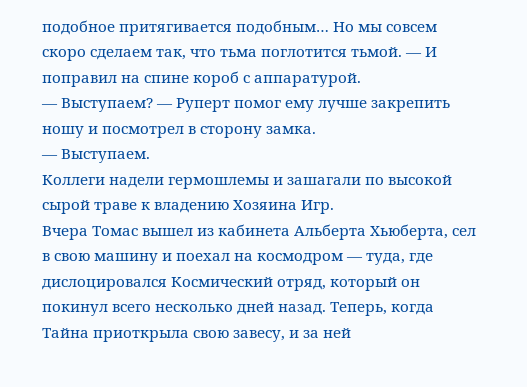подобное притягивается подобным… Но мы совсем скоро сделаем так, что тьма поглотится тьмой. — И поправил на спине короб с аппаратурой.
― Выступаем? — Руперт помог ему лучше закрепить ношу и посмотрел в сторону замка.
― Выступаем.
Коллеги надели гермошлемы и зашагали по высокой сырой траве к владению Хозяина Игр.
Вчера Томас вышел из кабинета Альберта Хьюберта, сел в свою машину и поехал на космодром — туда, где дислоцировался Космический отряд, который он покинул всего несколько дней назад. Теперь, когда Тайна приоткрыла свою завесу, и за ней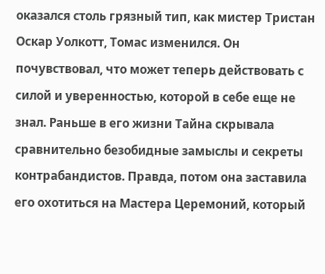оказался столь грязный тип, как мистер Тристан Оскар Уолкотт, Томас изменился. Он почувствовал, что может теперь действовать с силой и уверенностью, которой в себе еще не знал. Раньше в его жизни Тайна скрывала сравнительно безобидные замыслы и секреты контрабандистов. Правда, потом она заставила его охотиться на Мастера Церемоний, который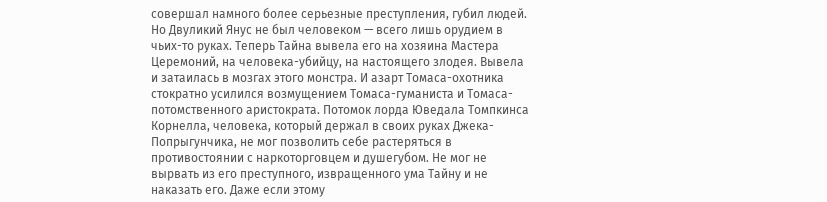совершал намного более серьезные преступления, губил людей. Но Двуликий Янус не был человеком — всего лишь орудием в чьих-то руках. Теперь Тайна вывела его на хозяина Мастера Церемоний, на человека-убийцу, на настоящего злодея. Вывела и затаилась в мозгах этого монстра. И азарт Томаса-охотника стократно усилился возмущением Томаса-гуманиста и Томаса-потомственного аристократа. Потомок лорда Юведала Томпкинса Корнелла, человека, который держал в своих руках Джека-Попрыгунчика, не мог позволить себе растеряться в противостоянии с наркоторговцем и душегубом. Не мог не вырвать из его преступного, извращенного ума Тайну и не наказать его. Даже если этому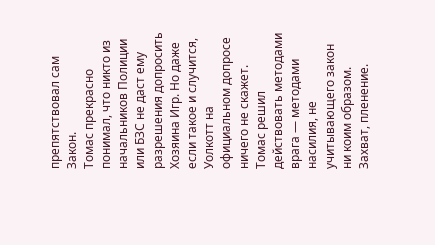препятствовал сам Закон.
Томас прекрасно понимал, что никто из начальников Полиции или БЗС не даст ему разрешения допросить Хозяина Игр. Но даже если такое и случится, Уолкотт на официальном допросе ничего не скажет. Томас решил действовать методами врага — методами насилия, не учитывающего закон ни коим образом. Захват, пленение.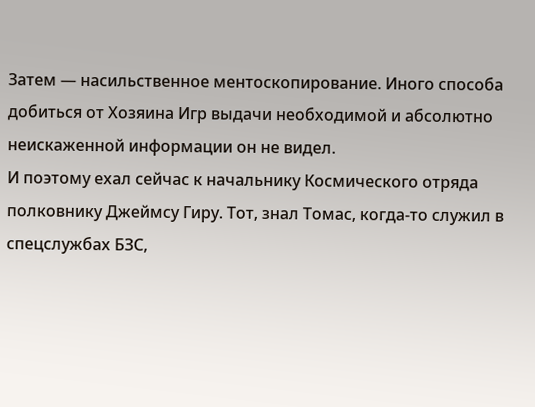Затем — насильственное ментоскопирование. Иного способа добиться от Хозяина Игр выдачи необходимой и абсолютно неискаженной информации он не видел.
И поэтому ехал сейчас к начальнику Космического отряда полковнику Джеймсу Гиру. Тот, знал Томас, когда-то служил в спецслужбах БЗС,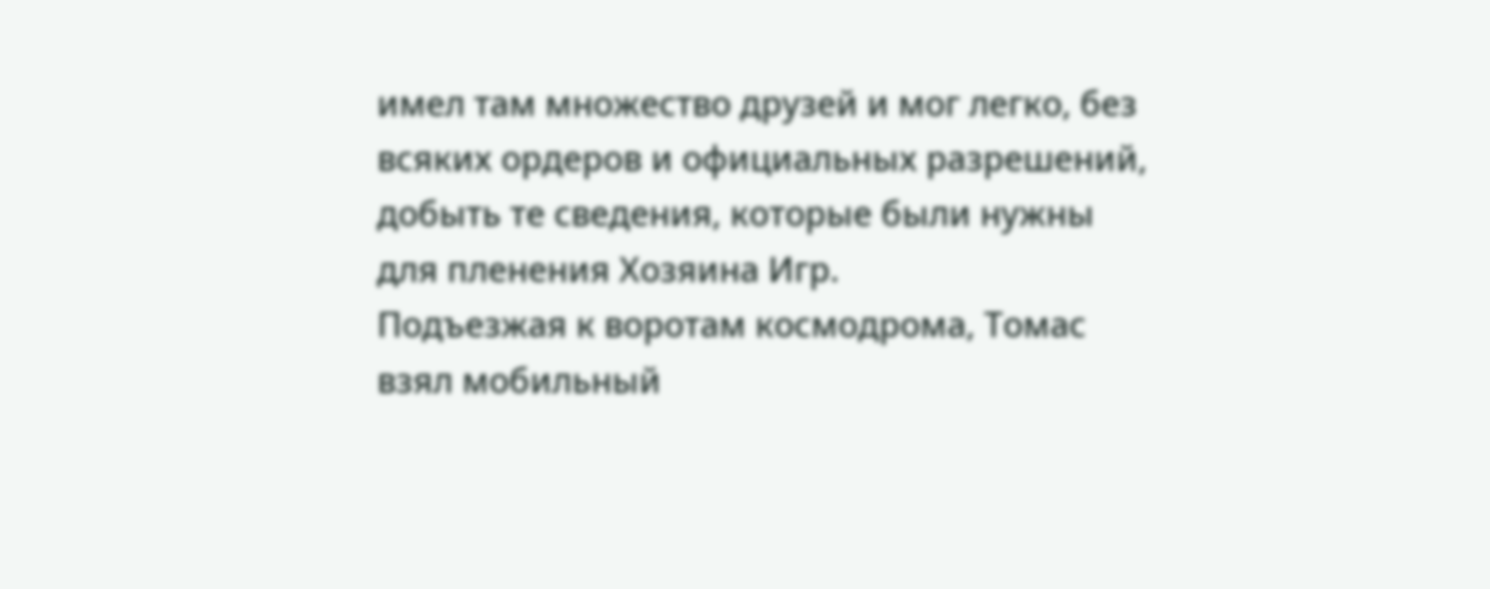имел там множество друзей и мог легко, без всяких ордеров и официальных разрешений, добыть те сведения, которые были нужны для пленения Хозяина Игр.
Подъезжая к воротам космодрома, Томас взял мобильный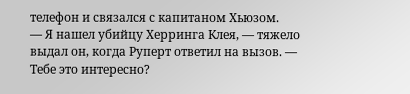телефон и связался с капитаном Хьюзом.
― Я нашел убийцу Херринга Клея, ― тяжело выдал он, когда Руперт ответил на вызов. — Тебе это интересно?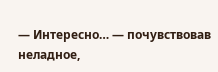― Интересно… ― почувствовав неладное,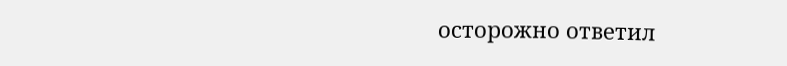осторожно ответил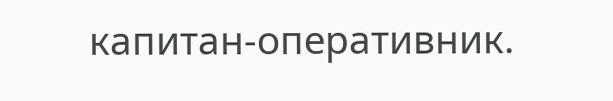капитан-оперативник.